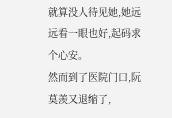就算没人待见她,她远远看一眼也好,起码求个心安。
然而到了医院门口,阮莫羡又退缩了,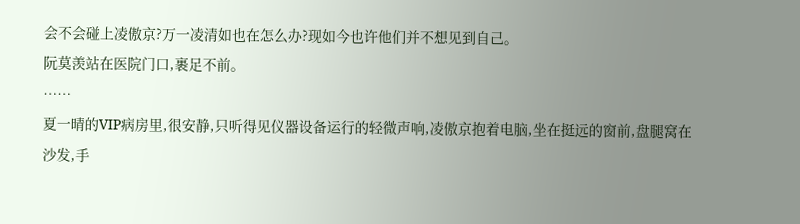会不会碰上凌傲京?万一凌清如也在怎么办?现如今也许他们并不想见到自己。
阮莫羡站在医院门口,裹足不前。
……
夏一晴的VIP病房里,很安静,只听得见仪器设备运行的轻微声响,凌傲京抱着电脑,坐在挺远的窗前,盘腿窝在沙发,手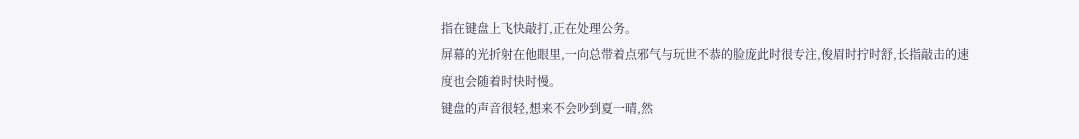指在键盘上飞快敲打,正在处理公务。
屏幕的光折射在他眼里,一向总带着点邪气与玩世不恭的脸庞此时很专注,俊眉时拧时舒,长指敲击的速度也会随着时快时慢。
键盘的声音很轻,想来不会吵到夏一晴,然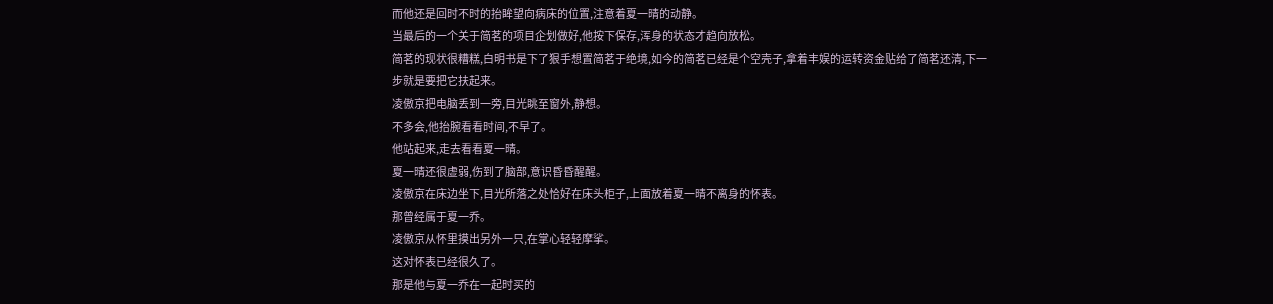而他还是回时不时的抬眸望向病床的位置,注意着夏一晴的动静。
当最后的一个关于简茗的项目企划做好,他按下保存,浑身的状态才趋向放松。
简茗的现状很糟糕,白明书是下了狠手想置简茗于绝境,如今的简茗已经是个空壳子,拿着丰娱的运转资金贴给了简茗还清,下一步就是要把它扶起来。
凌傲京把电脑丢到一旁,目光眺至窗外,静想。
不多会,他抬腕看看时间,不早了。
他站起来,走去看看夏一晴。
夏一晴还很虚弱,伤到了脑部,意识昏昏醒醒。
凌傲京在床边坐下,目光所落之处恰好在床头柜子,上面放着夏一晴不离身的怀表。
那曾经属于夏一乔。
凌傲京从怀里摸出另外一只,在掌心轻轻摩挲。
这对怀表已经很久了。
那是他与夏一乔在一起时买的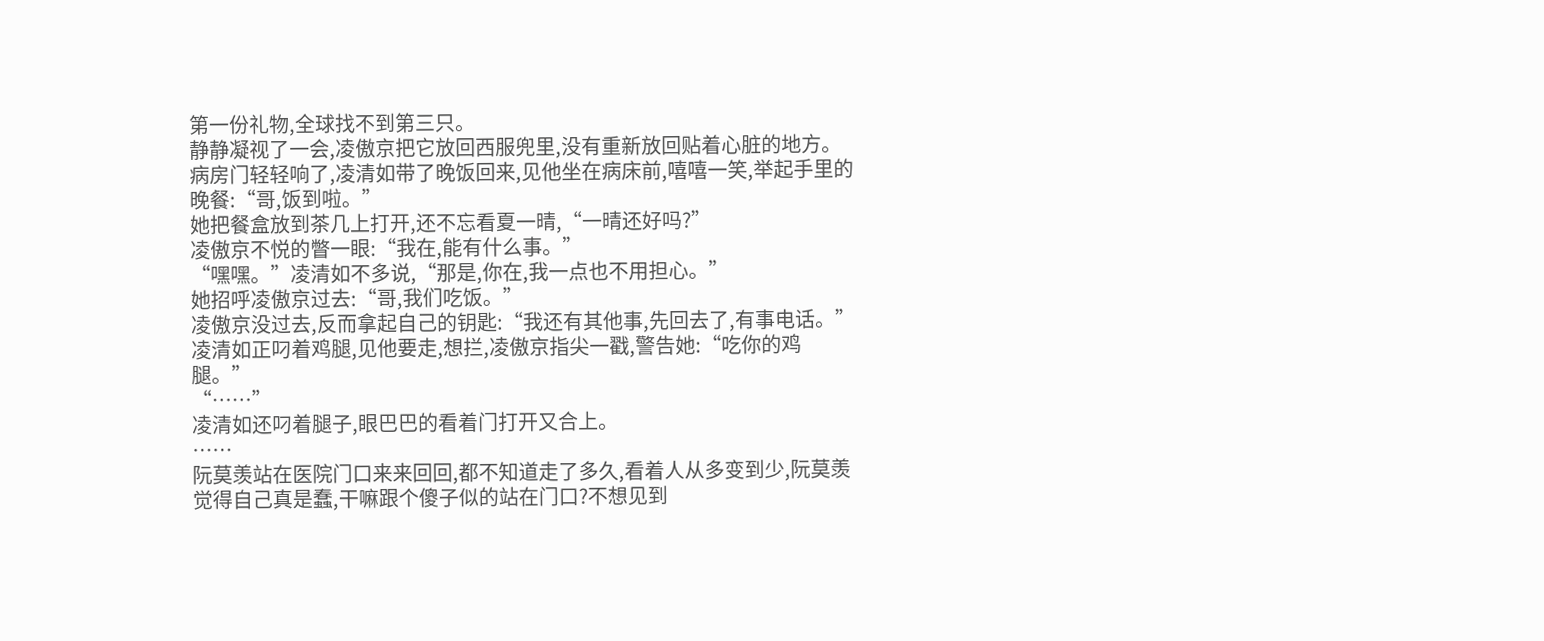第一份礼物,全球找不到第三只。
静静凝视了一会,凌傲京把它放回西服兜里,没有重新放回贴着心脏的地方。
病房门轻轻响了,凌清如带了晚饭回来,见他坐在病床前,嘻嘻一笑,举起手里的晚餐:“哥,饭到啦。”
她把餐盒放到茶几上打开,还不忘看夏一晴,“一晴还好吗?”
凌傲京不悦的瞥一眼:“我在,能有什么事。”
“嘿嘿。”凌清如不多说,“那是,你在,我一点也不用担心。”
她招呼凌傲京过去:“哥,我们吃饭。”
凌傲京没过去,反而拿起自己的钥匙:“我还有其他事,先回去了,有事电话。”
凌清如正叼着鸡腿,见他要走,想拦,凌傲京指尖一戳,警告她:“吃你的鸡腿。”
“……”
凌清如还叼着腿子,眼巴巴的看着门打开又合上。
……
阮莫羡站在医院门口来来回回,都不知道走了多久,看着人从多变到少,阮莫羡觉得自己真是蠢,干嘛跟个傻子似的站在门口?不想见到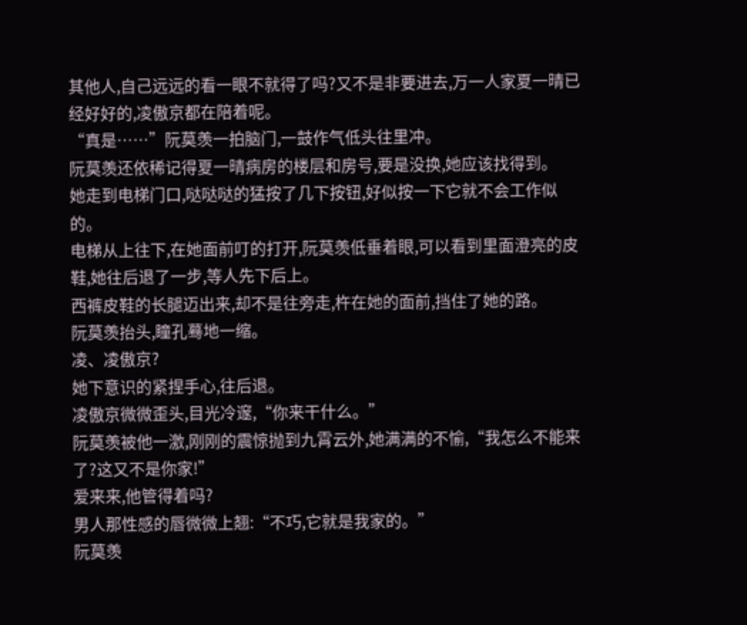其他人,自己远远的看一眼不就得了吗?又不是非要进去,万一人家夏一晴已经好好的,凌傲京都在陪着呢。
“真是……”阮莫羡一拍脑门,一鼓作气低头往里冲。
阮莫羡还依稀记得夏一晴病房的楼层和房号,要是没换,她应该找得到。
她走到电梯门口,哒哒哒的猛按了几下按钮,好似按一下它就不会工作似的。
电梯从上往下,在她面前叮的打开,阮莫羡低垂着眼,可以看到里面澄亮的皮鞋,她往后退了一步,等人先下后上。
西裤皮鞋的长腿迈出来,却不是往旁走,杵在她的面前,挡住了她的路。
阮莫羡抬头,瞳孔蓦地一缩。
凌、凌傲京?
她下意识的紧捏手心,往后退。
凌傲京微微歪头,目光冷邃,“你来干什么。”
阮莫羡被他一激,刚刚的震惊抛到九霄云外,她满满的不愉,“我怎么不能来了?这又不是你家!”
爱来来,他管得着吗?
男人那性感的唇微微上翘:“不巧,它就是我家的。”
阮莫羡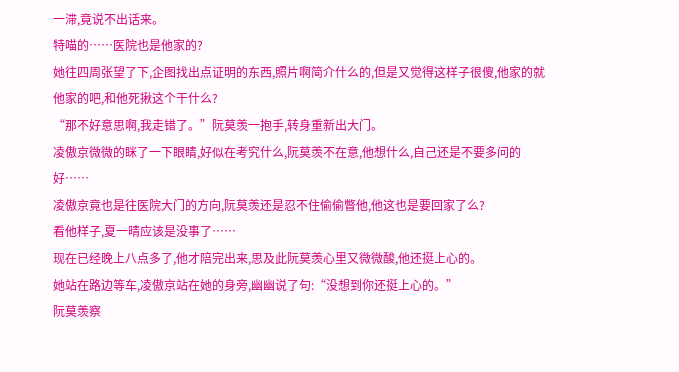一滞,竟说不出话来。
特喵的……医院也是他家的?
她往四周张望了下,企图找出点证明的东西,照片啊简介什么的,但是又觉得这样子很傻,他家的就他家的吧,和他死揪这个干什么?
“那不好意思啊,我走错了。”阮莫羡一抱手,转身重新出大门。
凌傲京微微的眯了一下眼睛,好似在考究什么,阮莫羡不在意,他想什么,自己还是不要多问的好……
凌傲京竟也是往医院大门的方向,阮莫羡还是忍不住偷偷瞥他,他这也是要回家了么?
看他样子,夏一晴应该是没事了……
现在已经晚上八点多了,他才陪完出来,思及此阮莫羡心里又微微酸,他还挺上心的。
她站在路边等车,凌傲京站在她的身旁,幽幽说了句:“没想到你还挺上心的。”
阮莫羡察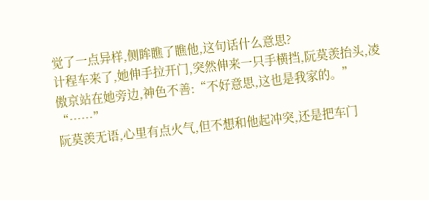觉了一点异样,侧眸瞧了瞧他,这句话什么意思?
计程车来了,她伸手拉开门,突然伸来一只手横挡,阮莫羡抬头,凌傲京站在她旁边,神色不善:“不好意思,这也是我家的。”
“……”
阮莫羡无语,心里有点火气,但不想和他起冲突,还是把车门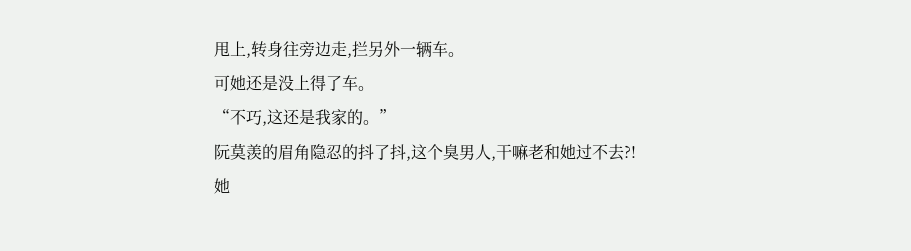甩上,转身往旁边走,拦另外一辆车。
可她还是没上得了车。
“不巧,这还是我家的。”
阮莫羡的眉角隐忍的抖了抖,这个臭男人,干嘛老和她过不去?!
她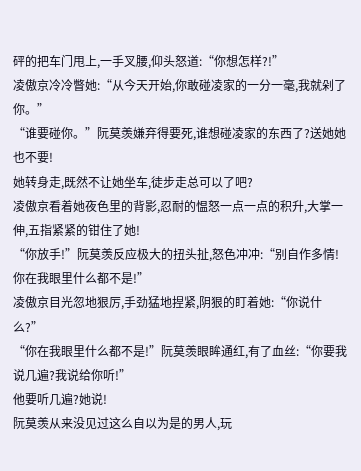砰的把车门甩上,一手叉腰,仰头怒道:“你想怎样?!”
凌傲京冷冷瞥她:“从今天开始,你敢碰凌家的一分一毫,我就剁了你。”
“谁要碰你。”阮莫羡嫌弃得要死,谁想碰凌家的东西了?送她她也不要!
她转身走,既然不让她坐车,徒步走总可以了吧?
凌傲京看着她夜色里的背影,忍耐的愠怒一点一点的积升,大掌一伸,五指紧紧的钳住了她!
“你放手!”阮莫羡反应极大的扭头扯,怒色冲冲:“别自作多情!你在我眼里什么都不是!”
凌傲京目光忽地狠厉,手劲猛地捏紧,阴狠的盯着她:“你说什么?”
“你在我眼里什么都不是!”阮莫羡眼眸通红,有了血丝:“你要我说几遍?我说给你听!”
他要听几遍?她说!
阮莫羡从来没见过这么自以为是的男人,玩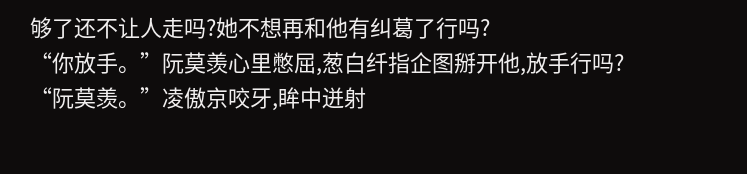够了还不让人走吗?她不想再和他有纠葛了行吗?
“你放手。”阮莫羡心里憋屈,葱白纤指企图掰开他,放手行吗?
“阮莫羡。”凌傲京咬牙,眸中迸射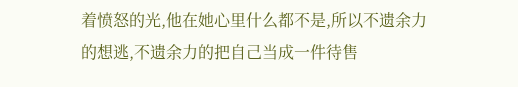着愤怒的光,他在她心里什么都不是,所以不遗余力的想逃,不遗余力的把自己当成一件待售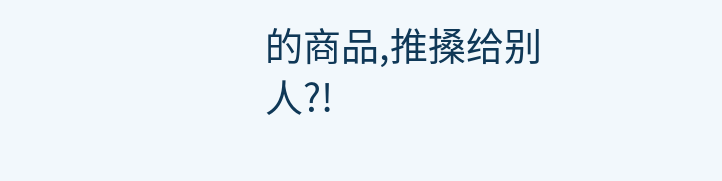的商品,推搡给别人?!